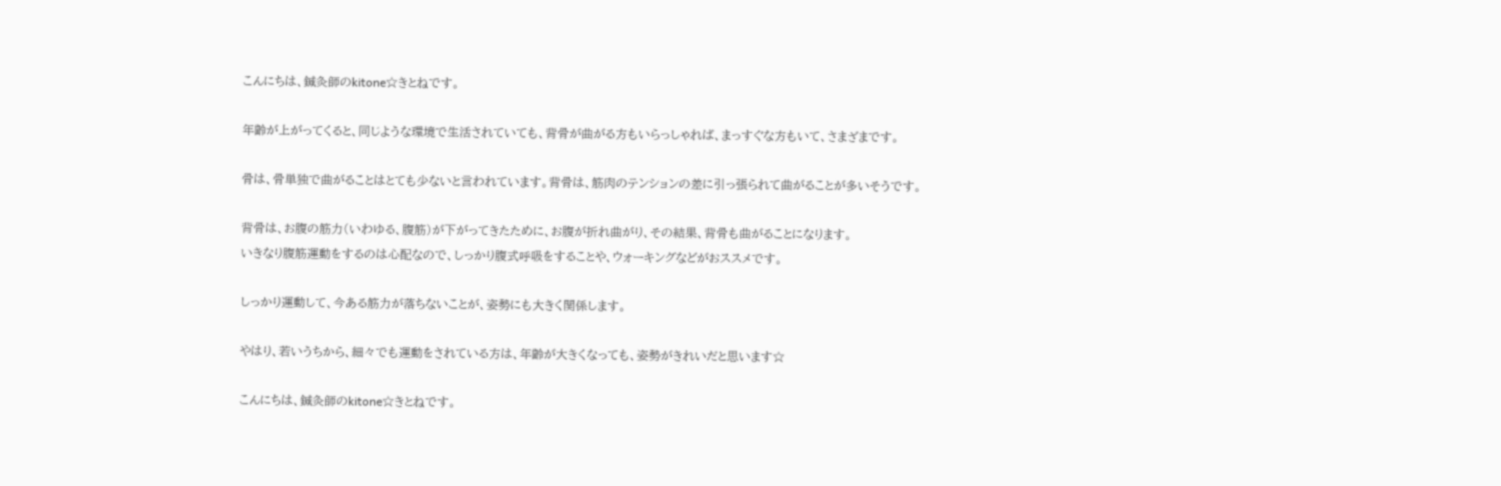こんにちは、鍼灸師のkitone☆きとねです。

年齢が上がってくると、同じような環境で生活されていても、背骨が曲がる方もいらっしゃれば、まっすぐな方もいて、さまざまです。

骨は、骨単独で曲がることはとても少ないと言われています。背骨は、筋肉のテンションの差に引っ張られて曲がることが多いそうです。

背骨は、お腹の筋力(いわゆる、腹筋)が下がってきたために、お腹が折れ曲がり、その結果、背骨も曲がることになります。
いきなり腹筋運動をするのは心配なので、しっかり腹式呼吸をすることや、ウォーキングなどがおススメです。

しっかり運動して、今ある筋力が落ちないことが、姿勢にも大きく関係します。

やはり、若いうちから、細々でも運動をされている方は、年齢が大きくなっても、姿勢がきれいだと思います☆

こんにちは、鍼灸師のkitone☆きとねです。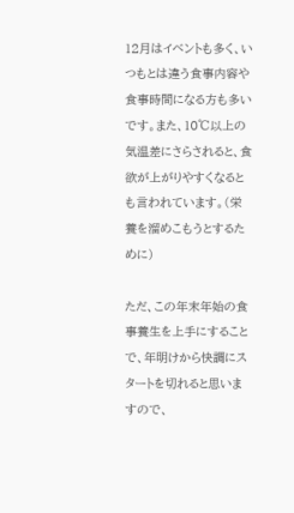12月はイベントも多く、いつもとは違う食事内容や食事時間になる方も多いです。また、10℃以上の気温差にさらされると、食欲が上がりやすくなるとも言われています。(栄養を溜めこもうとするために)

ただ、この年末年始の食事養生を上手にすることで、年明けから快調にスタートを切れると思いますので、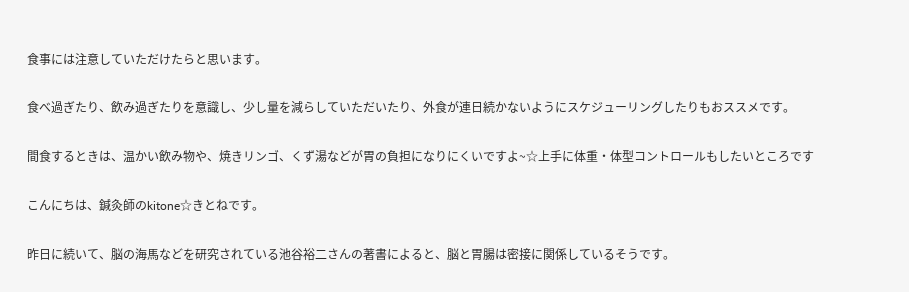食事には注意していただけたらと思います。

食べ過ぎたり、飲み過ぎたりを意識し、少し量を減らしていただいたり、外食が連日続かないようにスケジューリングしたりもおススメです。

間食するときは、温かい飲み物や、焼きリンゴ、くず湯などが胃の負担になりにくいですよ~☆上手に体重・体型コントロールもしたいところです

こんにちは、鍼灸師のkitone☆きとねです。

昨日に続いて、脳の海馬などを研究されている池谷裕二さんの著書によると、脳と胃腸は密接に関係しているそうです。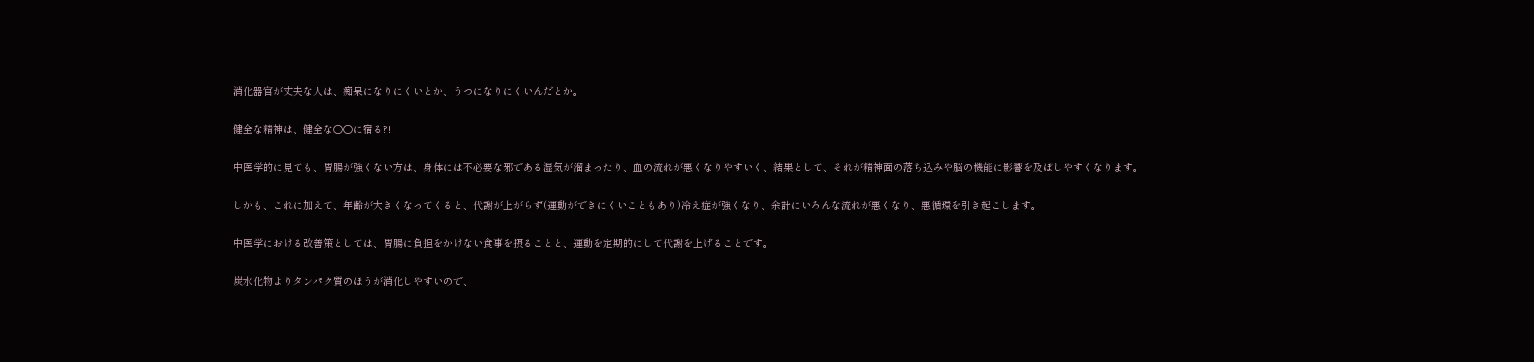消化器官が丈夫な人は、痴呆になりにくいとか、うつになりにくいんだとか。

健全な精神は、健全な○○に宿る?!

中医学的に見ても、胃腸が強くない方は、身体には不必要な邪である湿気が溜まったり、血の流れが悪くなりやすいく、結果として、それが精神面の落ち込みや脳の機能に影響を及ぼしやすくなります。

しかも、これに加えて、年齢が大きくなってくると、代謝が上がらず(運動ができにくいこともあり)冷え症が強くなり、余計にいろんな流れが悪くなり、悪循環を引き起こします。

中医学における改善策としては、胃腸に負担をかけない食事を摂ることと、運動を定期的にして代謝を上げることです。

炭水化物よりタンパク質のほうが消化しやすいので、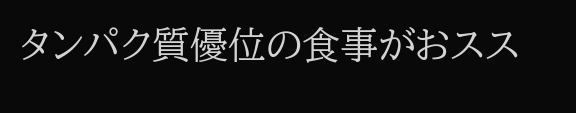タンパク質優位の食事がおスス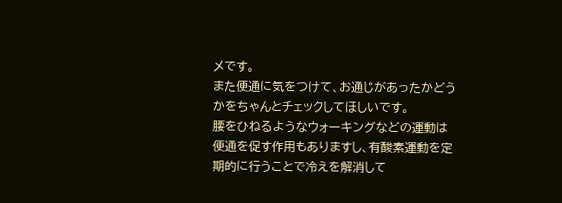メです。
また便通に気をつけて、お通じがあったかどうかをちゃんとチェックしてほしいです。
腰をひねるようなウォーキングなどの運動は便通を促す作用もありますし、有酸素運動を定期的に行うことで冷えを解消して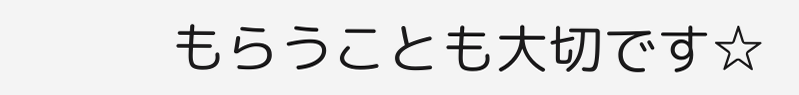もらうことも大切です☆